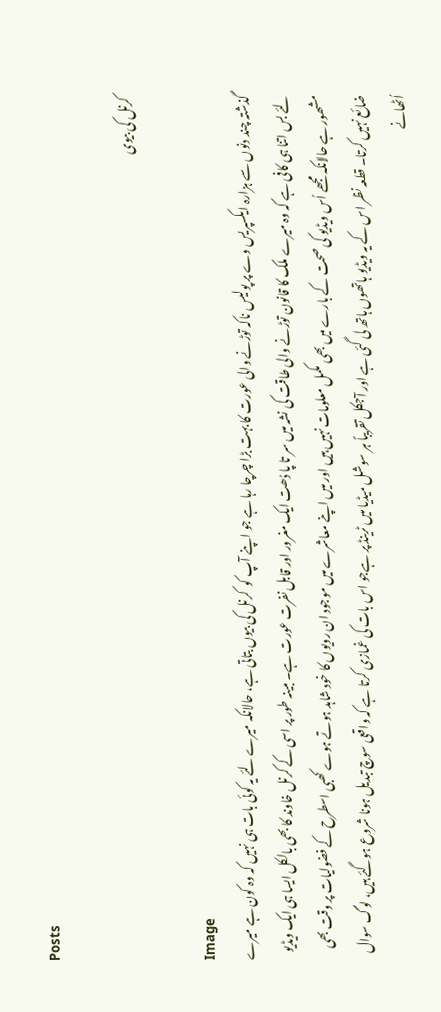Posts

کرنل کی بیوی

Image
گذشتہ چند دنوں سے ہزارہ ایکسپریس وے پر پولیس ناکہ توڑنے والی عورت کا بہت بڑا چرچا رہا ہے جو اپنے آپ کو  کرنل کی بیوں بتاتی ہے، حالانکہ میرے لئے یہ کوئی بات ہی نہیں کہ وہ کون ہے میرے لئے بس اتنا ہی کافی ہے کہ وہ میرے ملک کا قانون توڑنے والی طاقت کی نشہ میں سر تا پا دُھت ایک مغرور اور قابل نفرت عورت ہے۔ مبینہ طور پر اسی کے کرنل خاوند کا بھی بالکل ایسا ہی ایک ویڈیو مشھور ہے حالانکہ مجھے اُس ویڈیو کی صحت کے بارے میں بھی مکمل معلومات نہیں ہیں اور میں اپنے معاشرے میں موجود ان رویوں کا خود شاہد ہوتے ہوے کھبی اسطرح کے فضولیات پر وقت بھی ضائع نہیں کرتا۔ قطعہ نظر اس کے یہ ویڈیو ہاتھوں ہاتھ لی گئی ہے اور آجکل تقریباً ہر سوشل میڈیا میں ٹرینڈ پر ہےجو اس بات کی غمازی کرتا ہے کہ واقعی سوچ تبدیل ہونا شروع ہوگئے ہیں، لوگ سوال اُٹھانے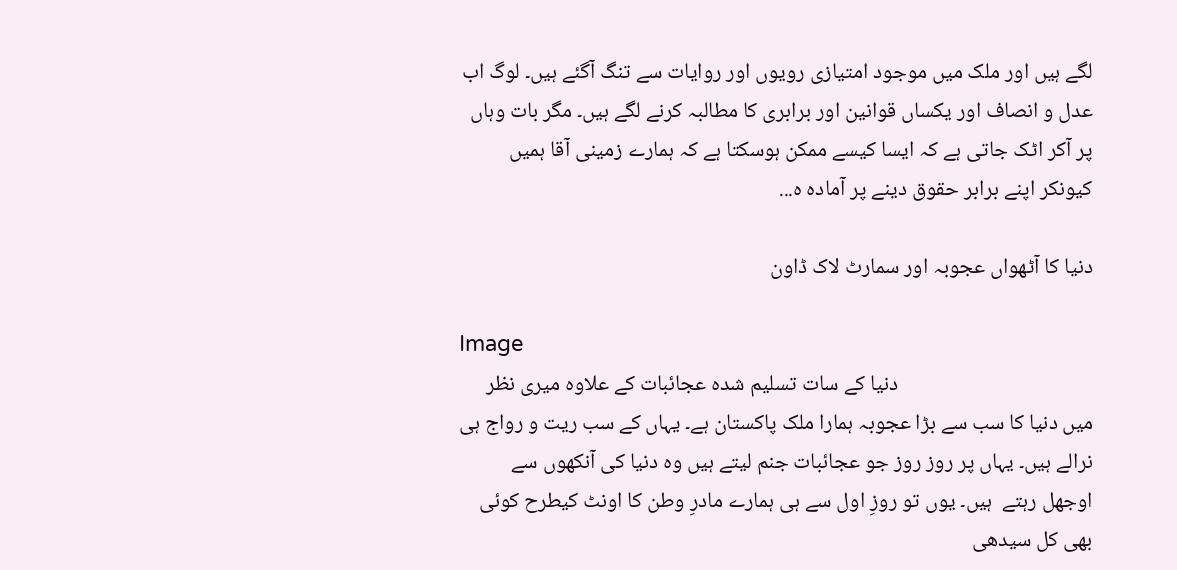لگے ہیں اور ملک میں موجود امتیازی رویوں اور روایات سے تنگ آگئے ہیں۔ لوگ اب عدل و انصاف اور یکساں قوانین اور برابری کا مطالبہ کرنے لگے ہیں۔ مگر بات وہاں پر آکر اٹک جاتی ہے کہ ایسا کیسے ممکن ہوسکتا ہے کہ ہمارے زمینی آقا ہمیں کیونکر اپنے برابر حقوق دینے پر آمادہ ہ...

دنیا کا آٹھواں عجوبہ اور سمارٹ لاک ڈاون

Image
                                        دنیا کے سات تسلیم شدہ عجائبات کے علاوہ میری نظر میں دنیا کا سب سے بڑا عجوبہ ہمارا ملک پاکستان ہے۔ یہاں کے سب ریت و رواج ہی نرالے ہیں۔ یہاں پر روز روز جو عجائبات جنم لیتے ہیں وہ دنیا کی آنکھوں سے اوجھل رہتے  ہیں۔ یوں تو روزِ اول سے ہی ہمارے مادرِ وطن کا اونٹ کیطرح کوئی بھی کل سیدھی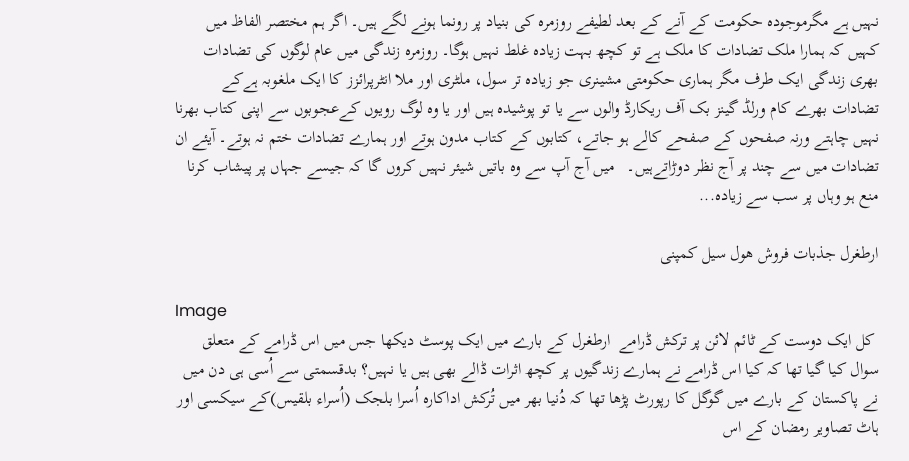نہیں ہے مگرموجودہ حکومت کے آنے کے بعد لطیفے روزمرہ کی بنیاد پر رونما ہونے لگے ہیں۔ اگر ہم مختصر الفاظ میں کہیں کہ ہمارا ملک تضادات کا ملک ہے تو کچھ بہت زیادہ غلط نہیں ہوگا۔ روزمرہ زندگی میں عام لوگوں کی تضادات بھری زندگی ایک طرف مگر ہماری حکومتی مشینری جو زیادہ تر سول، ملٹری اور ملا انٹرپرائزز کا ایک ملغوبہ ہےکے تضادات بھرے کام ورلڈ گینز بک آف ریکارڈ والوں سے یا تو پوشیدہ ہیں اور یا وہ لوگ رویوں کےعجوبوں سے اپنی کتاب بھرنا نہیں چاہتے ورنہ صفحوں کے صفحے کالے ہو جاتے، کتابوں کے کتاب مدون ہوتے اور ہمارے تضادات ختم نہ ہوتے۔ آیئے ان تضادات میں سے چند پر آج نظر دوڑاتےہیں۔   میں آج آپ سے وہ باتیں شیئر نہیں کروں گا کہ جیسے جہاں پر پیشاب کرنا منع ہو وہاں پر سب سے زیادہ...

ارطغرل جذبات فروش ھول سیل کمپنی

Image
 کل ایک دوست کے ٹائم لائن پر ترکش ڈرامے  ارطغرل کے بارے میں ایک پوسٹ دیکھا جس میں اس ڈرامے کے متعلق سوال کیا گیا تھا کہ کیا اس ڈرامے نے ہمارے زندگیوں پر کچھ اثرات ڈالے بھی ہیں یا نہیں؟ بدقسمتی سے اُسی ہی دن میں نے پاکستان کے بارے میں گوگل کا رپورٹ پڑھا تھا کہ دُنیا بھر میں تُرکش اداکارہ اُسرا بلجک (اُسراء بلقیس)کے سیکسی اور ہاٹ تصاویر رمضان کے اس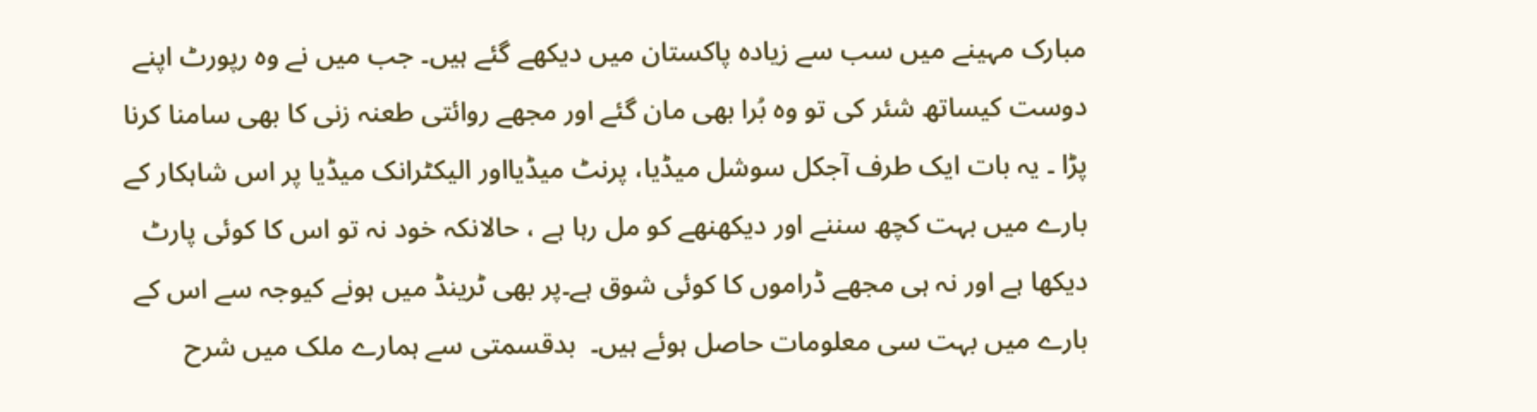مبارک مہینے میں سب سے زیادہ پاکستان میں دیکھے گئے ہیں۔ جب میں نے وہ رپورٹ اپنے دوست کیساتھ شئر کی تو وہ بُرا بھی مان گئے اور مجھے روائتی طعنہ زنی کا بھی سامنا کرنا پڑا ۔ یہ بات ایک طرف آجکل سوشل میڈیا، پرنٹ میڈیااور الیکٹرانک میڈیا پر اس شاہکار کے بارے میں بہت کچھ سننے اور دیکھنھے کو مل رہا ہے ، حالانکہ خود نہ تو اس کا کوئی پارٹ دیکھا ہے اور نہ ہی مجھے ڈراموں کا کوئی شوق ہے۔پر بھی ٹرینڈ میں ہونے کیوجہ سے اس کے بارے میں بہت سی معلومات حاصل ہوئے ہیں۔  بدقسمتی سے ہمارے ملک میں شرح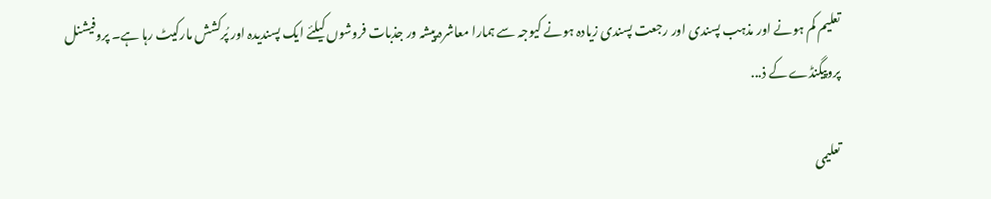تعلیم کم ہونے اور مذہب پسندی اور رجعت پسندی زیادہ ہونے کیوجہ سے ہمارا معاشرہ پیشہ ور جذبات فروشوں کیلئے ایک پسندیدہ اور پُرکشش مارکیٹ رہا ہے۔ پروفیشنل پروپیگنڈے کے ذ...

تعلیمی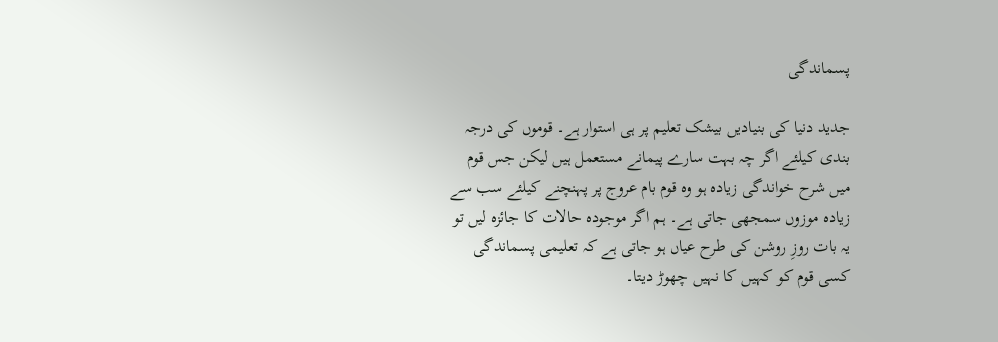پسماندگی

جدید دنیا کی بنیادیں بیشک تعلیم پر ہی استوار ہے۔ قوموں کی درجہ بندی کیلئے اگر چہ بہت سارے پیمانے مستعمل ہیں لیکن جس قوم میں شرح خواندگی زیادہ ہو وہ قوم بام عروج پر پہنچنے کیلئے سب سے زیادہ موزوں سمجھی جاتی ہے۔ ہم اگر موجودہ حالات کا جائزہ لیں تو یہ بات روزِ روشن کی طرح عیاں ہو جاتی ہے کہ تعلیمی پسماندگی کسی قوم کو کہیں کا نہیں چھوڑ دیتا۔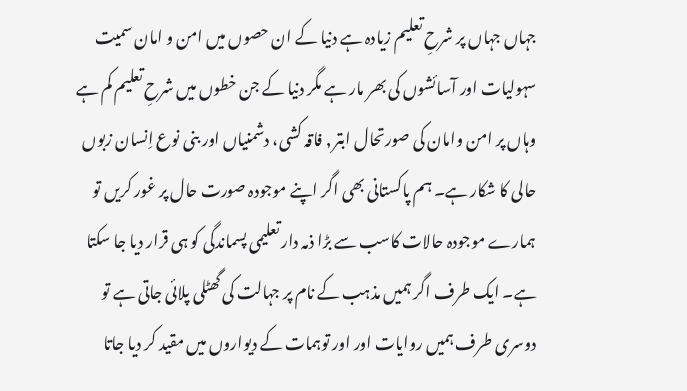جہاں جہاں پر شرحِ تعلیم زیادہ ہے دنیا کے ان حصوں میں امن و امان سمیت سہولیات اور آسائشوں کی بھر مار ہے مگر دنیا کے جن خطوں میں شرحِ تعلیم کم ہے وہاں پر امن وامان کی صورتحال ابتر ٫ فاقہ کشی، دشمنیاں اور بنی نوع اِنسان زبوں حالی کا شکار ہے۔ ہم پاکستانی بھی اگر اپنے موجودہ صورت حال پر غور کریں تو ہمارے موجودہ حالات کاسب سے بڑا ذمہ دار تعلیمی پسماندگی کو ہی قرار دیا جا سکتا ہے۔ ایک طرف اگر ہمیں مذہب کے نام پر جہالت کی گھٹلی پلائی جاتی ہے تو دوسری طرف ہمیں روایات اور اور توہمات کے دیواروں میں مقید کر دیا جاتا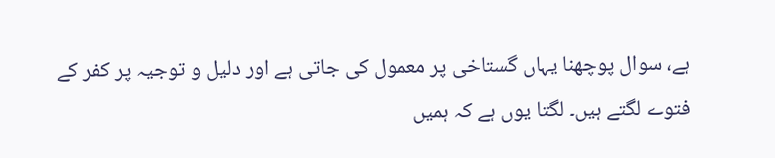ہے، سوال پوچھنا یہاں گستاخی پر معمول کی جاتی ہے اور دلیل و توجیہ پر کفر کے فتوے لگتے ہیں۔ لگتا یوں ہے کہ ہمیں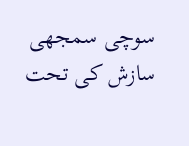سوچی سمجھی سازش کی تحت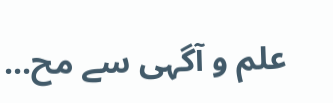علم و آگہی سے مح...